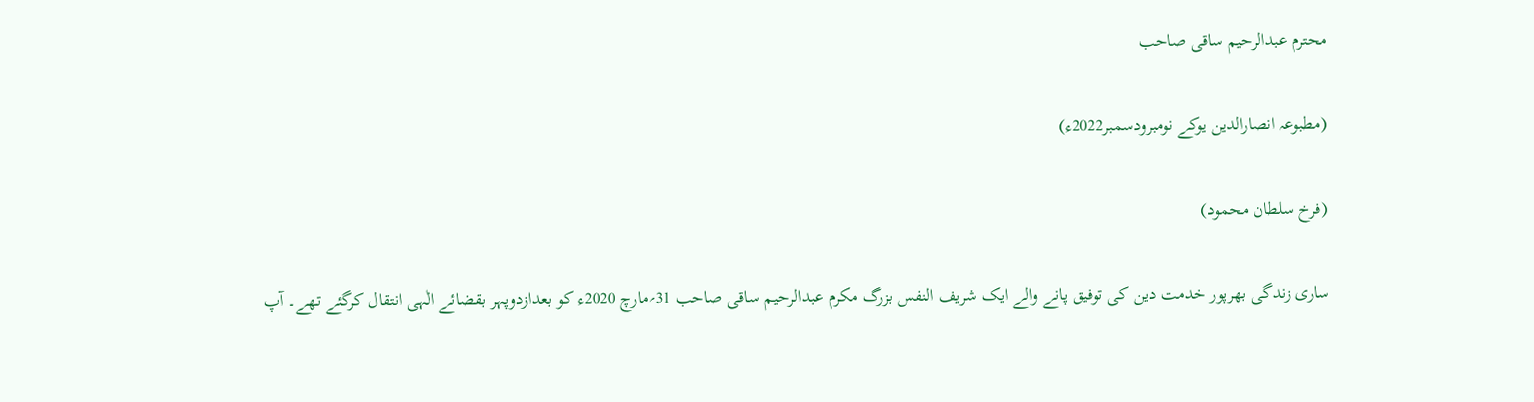محترم عبدالرحیم ساقی صاحب

(مطبوعہ انصارالدین یوکے نومبرودسمبر2022ء)

(فرخ سلطان محمود)

ساری زندگی بھرپور خدمت دین کی توفیق پانے والے ایک شریف النفس بزرگ مکرم عبدالرحیم ساقی صاحب 31؍مارچ 2020ء کو بعدازدوپہر بقضائے الٰہی انتقال کرگئے تھے۔ آپ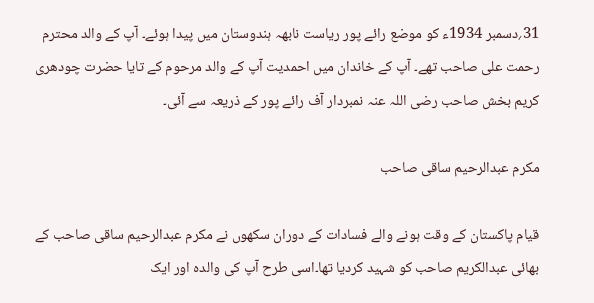31؍دسمبر 1934ء کو موضع رائے پور ریاست نابھہ ہندوستان میں پیدا ہوئے۔ آپ کے والد محترم رحمت علی صاحب تھے۔ آپ کے خاندان میں احمدیت آپ کے والد مرحوم کے تایا حضرت چودھری کریم بخش صاحب رضی اللہ عنہ نمبردار آف رائے پور کے ذریعہ سے آئی۔

مکرم عبدالرحیم ساقی صاحب

قیام پاکستان کے وقت ہونے والے فسادات کے دوران سکھوں نے مکرم عبدالرحیم ساقی صاحب کے بھائی عبدالکریم صاحب کو شہید کردیا تھا۔اسی طرح آپ کی والدہ اور ایک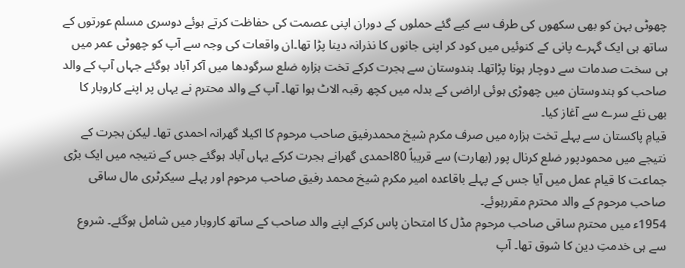چھوٹی بہن کو بھی سکھوں کی طرف سے کیے گئے حملوں کے دوران اپنی عصمت کی حفاظت کرتے ہوئے دوسری مسلم عورتوں کے ساتھ ہی ایک گہرے پانی کے کنوئیں میں کود کر اپنی جانوں کا نذرانہ دینا پڑا تھا۔ان واقعات کی وجہ سے آپ کو چھوٹی عمر میں ہی سخت صدمات سے دوچار ہونا پڑاتھا۔ ہندوستان سے ہجرت کرکے تخت ہزارہ ضلع سرگودھا میں آکر آباد ہوگئے جہاں آپ کے والد صاحب کو ہندوستان میں چھوڑی ہوئی اراضی کے بدلہ میں کچھ رقبہ الاٹ ہوا تھا۔ آپ کے والد محترم نے یہاں پر اپنے کاروبار کا بھی نئے سرے سے آغاز کیا۔
قیامِ پاکستان سے پہلے تخت ہزارہ میں صرف مکرم شیخ محمدرفیق صاحب مرحوم کا اکیلا گھرانہ احمدی تھا۔ لیکن ہجرت کے نتیجے میں محمودپور ضلع کرنال پور (بھارت) سے قریباً 80احمدی گھرانے ہجرت کرکے یہاں آباد ہوگئے جس کے نتیجہ میں ایک بڑی جماعت کا قیام عمل میں آیا جس کے پہلے باقاعدہ امیر مکرم شیخ محمد رفیق صاحب مرحوم اور پہلے سیکرٹری مال ساقی صاحب مرحوم کے والد محترم مقررہوئے۔
1954ء میں محترم ساقی صاحب مرحوم مڈل کا امتحان پاس کرکے اپنے والد صاحب کے ساتھ کاروبار میں شامل ہوگئے۔ شروع سے ہی خدمتِ دین کا شوق تھا۔ آپ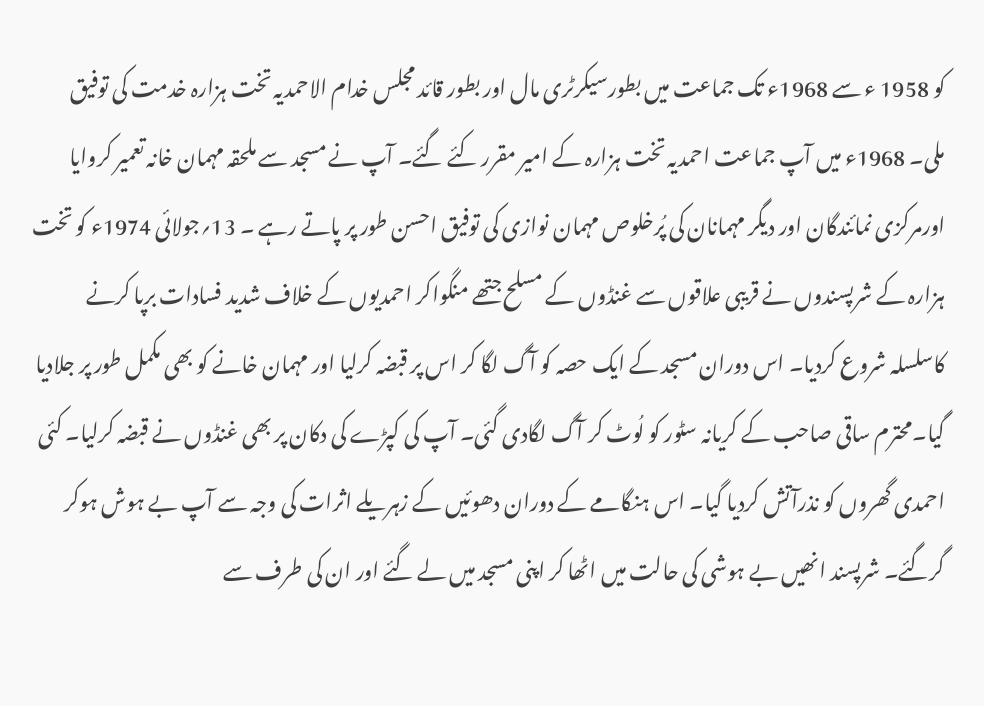کو 1958 ء سے 1968ء تک جماعت میں بطورسیکرٹری مال اور بطور قائد مجلس خدام الاحمدیہ تخت ہزارہ خدمت کی توفیق ملی۔ 1968ء میں آپ جماعت احمدیہ تخت ہزارہ کے امیر مقرر کئے گئے۔ آپ نے مسجد سے ملحقہ مہمان خانہ تعمیر کروایا اورمرکزی نمائندگان اور دیگر مہمانان کی پُرخلوص مہمان نوازی کی توفیق احسن طور پر پاتے رہے ۔ 13؍جولائی 1974ء کو تخت ہزارہ کے شرپسندوں نے قریبی علاقوں سے غنڈوں کے مسلح جتھے منگواکر احمدیوں کے خلاف شدید فسادات برپا کرنے کاسلسلہ شروع کردیا۔ اس دوران مسجد کے ایک حصہ کو آگ لگا کر اس پر قبضہ کرلیا اور مہمان خانے کو بھی مکمل طور پر جلادیا گیا۔محترم ساقی صاحب کے کریانہ سٹور کو لُوٹ کر آگ لگادی گئی۔ آپ کی کپڑے کی دکان پر بھی غنڈوں نے قبضہ کرلیا۔ کئی احمدی گھروں کو نذرآتش کردیا گیا۔ اس ہنگامے کے دوران دھوئیں کے زہریلے اثرات کی وجہ سے آپ بے ہوش ہوکر گرگئے۔ شرپسند انھیں بے ہوشی کی حالت میں اٹھا کر اپنی مسجد میں لے گئے اور ان کی طرف سے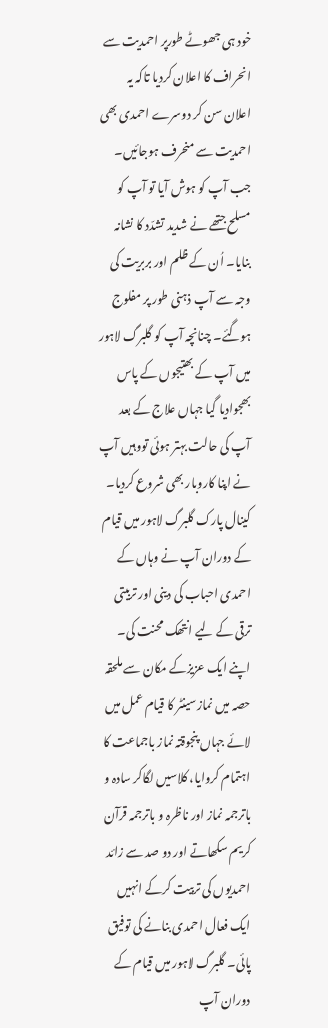خود ہی جھوٹے طورپر احمدیت سے انحراف کا اعلان کردیا تاکہ یہ اعلان سن کر دوسرے احمدی بھی احمدیت سے منحرف ہوجائیں۔ جب آپ کو ہوش آیا تو آپ کو مسلح جتھے نے شدید تشدّد کا نشانہ بنایا۔ اُن کے ظلم اور بربریت کی وجہ سے آپ ذہنی طور پر مفلوج ہوگئے۔ چنانچہ آپ کو گلبرگ لاہور میں آپ کے بھتیجوں کے پاس بھجوادیا گیا جہاں علاج کے بعد آپ کی حالت بہتر ہوئی تووہیں آپ نے اپنا کاروبار بھی شروع کردیا۔
کینال پارک گلبرگ لاہور میں قیام کے دوران آپ نے وہاں کے احمدی احباب کی دینی اور تربیتی ترقی کے لیے انتھک محنت کی۔ اپنے ایک عزیزکے مکان سے ملحقہ حصہ میں نمازسینٹر کا قیام عمل میں لائے جہاں پنجوقتہ نماز باجماعت کا اہتمام کروایا، کلاسیں لگاکر سادہ و باترجمہ نماز اور ناظرہ و باترجمہ قرآن کریم سکھاتے اور دو صد سے زائد احمدیوں کی تربیت کرکے انہیں ایک فعال احمدی بنانے کی توفیق پائی۔ گلبرگ لاہور میں قیام کے دوران آپ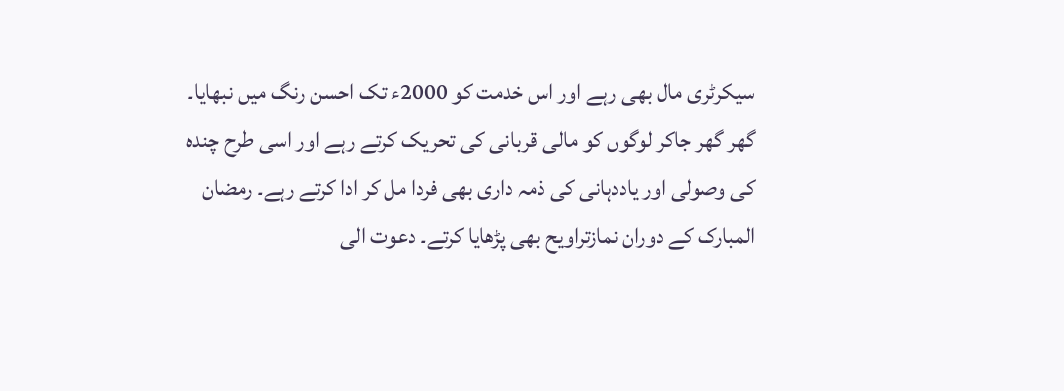سیکرٹری مال بھی رہے اور اس خدمت کو 2000ء تک احسن رنگ میں نبھایا۔ گھر گھر جاکر لوگوں کو مالی قربانی کی تحریک کرتے رہے اور اسی طرح چندہ کی وصولی اور یاددہانی کی ذمہ داری بھی فردا مل کر ادا کرتے رہے۔ رمضان المبارک کے دوران نمازتراویح بھی پڑھایا کرتے۔ دعوت الی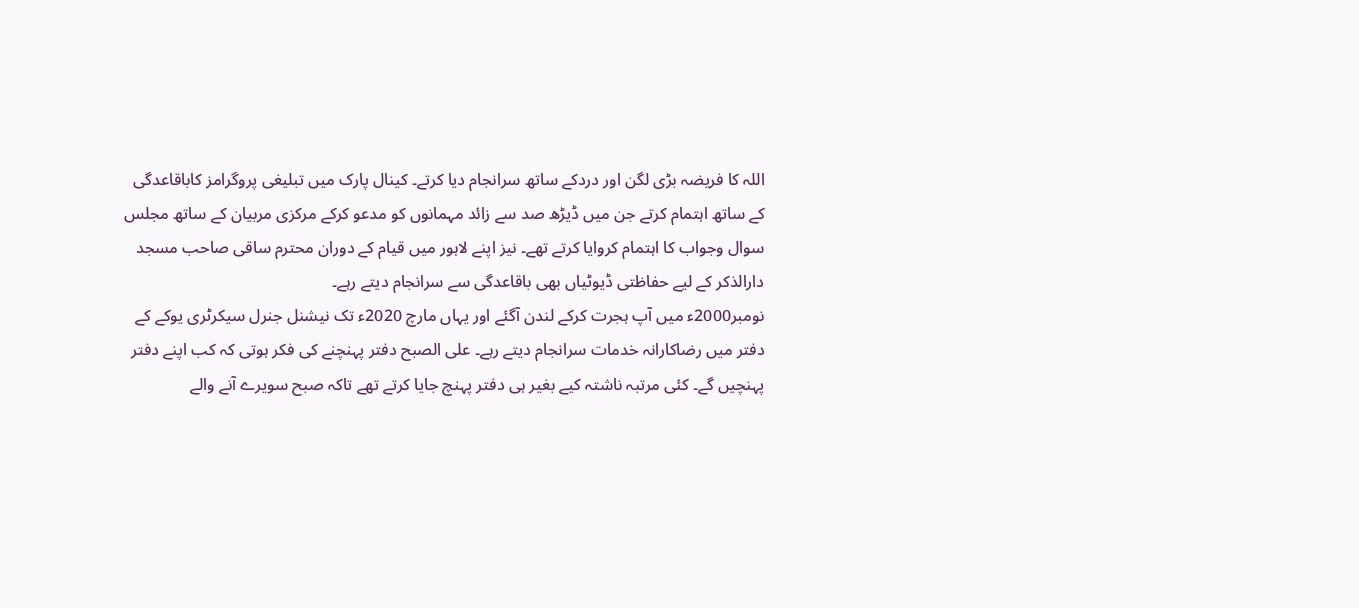اللہ کا فریضہ بڑی لگن اور دردکے ساتھ سرانجام دیا کرتے۔ کینال پارک میں تبلیغی پروگرامز کاباقاعدگی کے ساتھ اہتمام کرتے جن میں ڈیڑھ صد سے زائد مہمانوں کو مدعو کرکے مرکزی مربیان کے ساتھ مجلس سوال وجواب کا اہتمام کروایا کرتے تھے۔ نیز اپنے لاہور میں قیام کے دوران محترم ساقی صاحب مسجد دارالذکر کے لیے حفاظتی ڈیوٹیاں بھی باقاعدگی سے سرانجام دیتے رہے۔
نومبر2000ء میں آپ ہجرت کرکے لندن آگئے اور یہاں مارچ 2020ء تک نیشنل جنرل سیکرٹری یوکے کے دفتر میں رضاکارانہ خدمات سرانجام دیتے رہے۔ علی الصبح دفتر پہنچنے کی فکر ہوتی کہ کب اپنے دفتر پہنچیں گے۔ کئی مرتبہ ناشتہ کیے بغیر ہی دفتر پہنچ جایا کرتے تھے تاکہ صبح سویرے آنے والے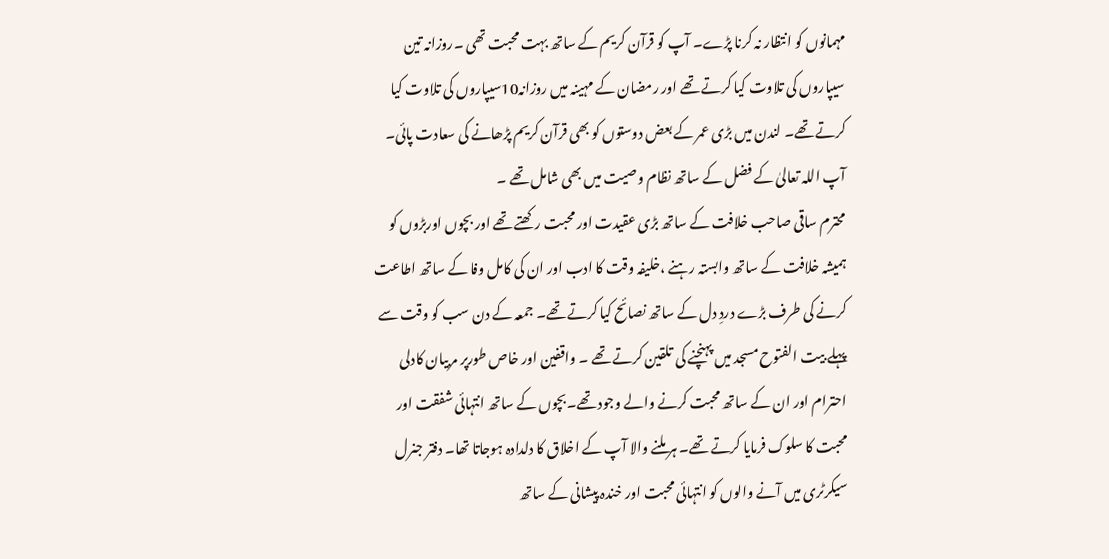مہمانوں کو انتظار نہ کرنا پڑے۔ آپ کو قرآن کریم کے ساتھ بہت محبت تھی ۔روزانہ تین سیپاروں کی تلاوت کیا کرتے تھے اور رمضان کے مہینہ میں روزانہ10سیپاروں کی تلاوت کیا کرتے تھے۔ لندن میں بڑی عمر کے بعض دوستوں کو بھی قرآن کریم پڑھانے کی سعادت پائی۔ آپ اللہ تعالیٰ کے فضل کے ساتھ نظام وصیت میں بھی شامل تھے ۔
محترم ساقی صاحب خلافت کے ساتھ بڑی عقیدت اور محبت رکھتے تھے اور بچوں اوربڑوں کو ہمیشہ خلافت کے ساتھ وابستہ رہنے ،خلیفہ وقت کا ادب اور ان کی کامل وفا کے ساتھ اطاعت کرنے کی طرف بڑے دردِ دل کے ساتھ نصائح کیا کرتے تھے۔ جمعہ کے دن سب کو وقت سے پہلے بیت الفتوح مسجد میں پہنچنے کی تلقین کرتے تھے ۔ واقفین اور خاص طورپر مربیان کادلی احترام اور ان کے ساتھ محبت کرنے والے وجود تھے۔بچوں کے ساتھ انتہائی شفقت اور محبت کا سلوک فرمایا کرتے تھے۔ ہر ملنے والا آپ کے اخلاق کا دلدادہ ہوجاتا تھا۔ دفتر جنرل سیکرٹری میں آنے والوں کو انتہائی محبت اور خندہ پیشانی کے ساتھ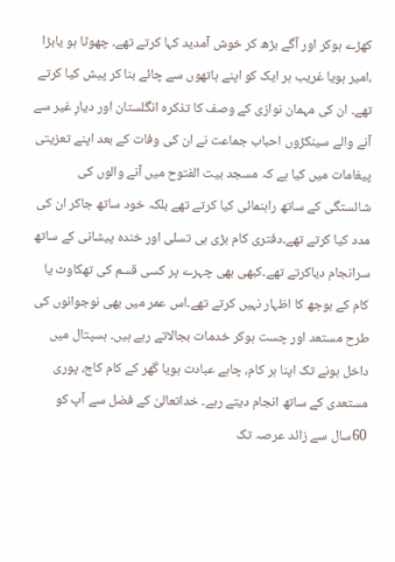کھڑے ہوکر اور آگے بڑھ کر خوش آمدید کہا کرتے تھے۔ چھوٹا ہو یابڑا ،امیر ہویا غریب ہر ایک کو اپنے ہاتھوں سے چائے بنا کر پیش کیا کرتے تھے۔ ان کی مہمان نوازی کے وصف کا تذکرہ انگلستان اور دیارِ غیر سے آنے والے سینکڑوں احباب جماعت نے ان کی وفات کے بعد اپنے تعزیتی پیغامات میں کیا ہے کہ مسجد بیت الفتوح میں آنے والوں کی شائستگی کے ساتھ راہنمائی کیا کرتے تھے بلکہ خود ساتھ جاکر ان کی مدد کیا کرتے تھے۔دفتری کام بڑی ہی تسلی اور خندہ پیشانی کے ساتھ سرانجام دیاکرتے تھے۔کبھی بھی چہرے پر کسی قسم کی تھکاوٹ یا کام کے بوجھ کا اظہار نہیں کرتے تھے۔اس عمر میں بھی نوجوانوں کی طرح مستعد اور چست ہوکر خدمات بجالاتے رہے ہیں۔ ہسپتال میں داخل ہونے تک اپنا ہر کام، چاہے عبادت ہویا گھر کے کام کاج، پوری مستعدی کے ساتھ انجام دیتے رہے۔ خداتعالیٰ کے فضل سے آپ کو 60سال سے زائد عرصہ تک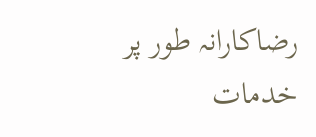رضاکارانہ طور پر خدمات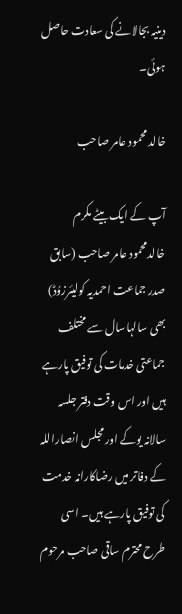دینیہ بجالانے کی سعادت حاصل ہوئی۔

خالد محمود عامر صاحب

آپ کے ایک بیٹے مکرم خالدمحمود عامر صاحب (سابق صدر جماعت احمدیہ کولیئرزوُڈ) بھی سالہاسال سے مختلف جماعتی خدمات کی توفیق پارہے ہیں اور اس وقت دفتر جلسہ سالانہ یوکے اور مجلس انصاراللہ کے دفاتر میں رضاکارانہ خدمت کی توفیق پارہے ہیں۔ اسی طرح محترم ساقی صاحب مرحوم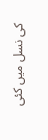کی نسل میں کئی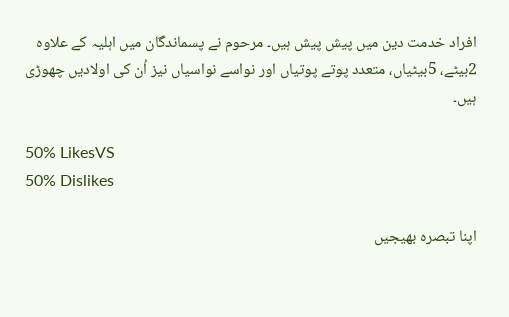افراد خدمت دین میں پیش پیش ہیں۔ مرحوم نے پسماندگان میں اہلیہ کے علاوہ 2بیٹے، 5بیٹیاں، متعدد پوتے پوتیاں اور نواسے نواسیاں نیز اُن کی اولادیں چھوڑی ہیں۔

50% LikesVS
50% Dislikes

اپنا تبصرہ بھیجیں